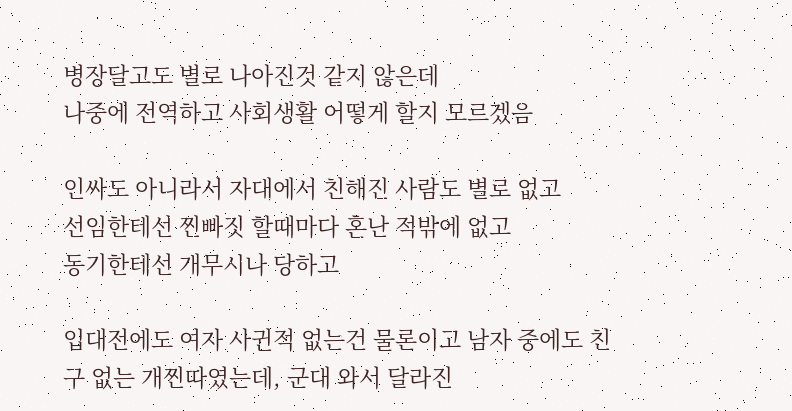병장달고도 별로 나아진것 같지 않은데
나중에 전역하고 사회생활 어떻게 할지 모르겠음

인싸도 아니라서 자대에서 친해진 사람도 별로 없고
선임한테선 찐빠짓 할때마다 혼난 적밖에 없고
동기한테선 개무시나 당하고

입대전에도 여자 사귄적 없는건 물론이고 남자 중에도 친구 없는 개찐따였는데, 군대 와서 달라진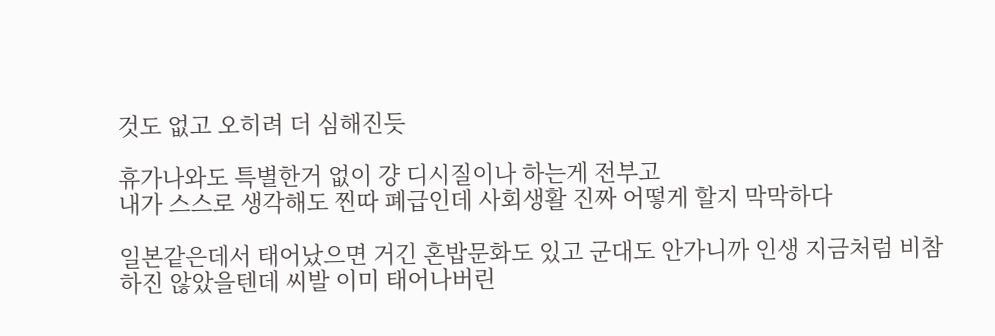것도 없고 오히려 더 심해진듯

휴가나와도 특별한거 없이 걍 디시질이나 하는게 전부고
내가 스스로 생각해도 찐따 폐급인데 사회생활 진짜 어떻게 할지 막막하다

일본같은데서 태어났으면 거긴 혼밥문화도 있고 군대도 안가니까 인생 지금처럼 비참하진 않았을텐데 씨발 이미 태어나버린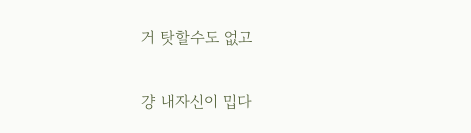거 탓할수도 없고

걍 내자신이 밉다